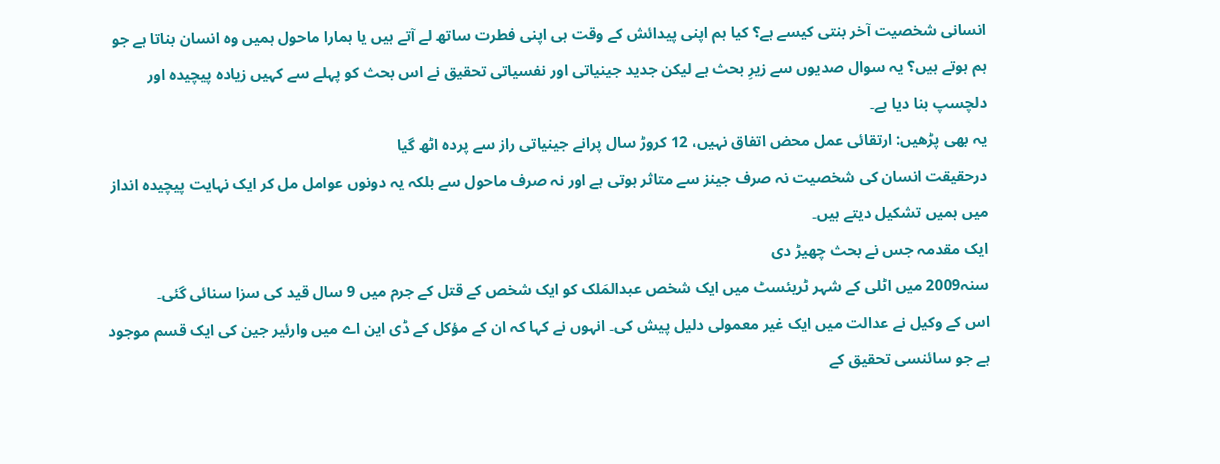انسانی شخصیت آخر بنتی کیسے ہے؟ کیا ہم اپنی پیدائش کے وقت ہی اپنی فطرت ساتھ لے آتے ہیں یا ہمارا ماحول ہمیں وہ انسان بناتا ہے جو ہم ہوتے ہیں؟ یہ سوال صدیوں سے زیرِ بحث ہے لیکن جدید جینیاتی اور نفسیاتی تحقیق نے اس بحث کو پہلے سے کہیں زیادہ پیچیدہ اور دلچسپ بنا دیا ہے۔
یہ بھی پڑھیں: ارتقائی عمل محض اتفاق نہیں، 12 کروڑ سال پرانے جینیاتی راز سے پردہ اٹھ گیا
درحقیقت انسان کی شخصیت نہ صرف جینز سے متاثر ہوتی ہے اور نہ صرف ماحول سے بلکہ یہ دونوں عوامل مل کر ایک نہایت پیچیدہ انداز میں ہمیں تشکیل دیتے ہیں۔
ایک مقدمہ جس نے بحث چھیڑ دی
سنہ2009 میں اٹلی کے شہر ٹریئسٹ میں ایک شخص عبدالمَلک کو ایک شخص کے قتل کے جرم میں 9 سال قید کی سزا سنائی گئی۔
اس کے وکیل نے عدالت میں ایک غیر معمولی دلیل پیش کی۔ انہوں نے کہا کہ ان کے مؤکل کے ڈی این اے میں وارئیر جین کی ایک قسم موجود ہے جو سائنسی تحقیق کے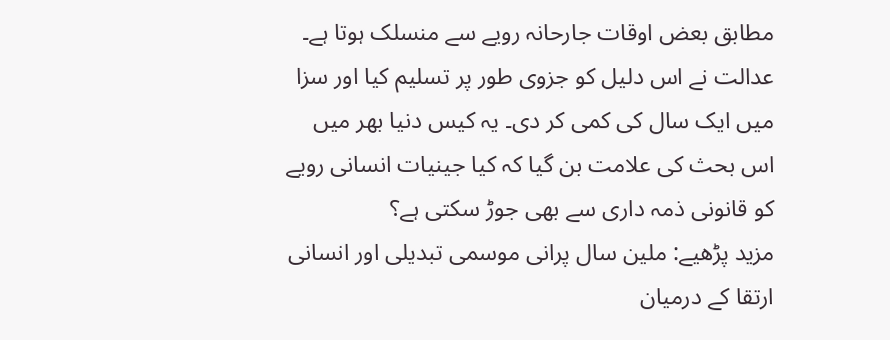مطابق بعض اوقات جارحانہ رویے سے منسلک ہوتا ہے۔
عدالت نے اس دلیل کو جزوی طور پر تسلیم کیا اور سزا میں ایک سال کی کمی کر دی۔ یہ کیس دنیا بھر میں اس بحث کی علامت بن گیا کہ کیا جینیات انسانی رویے کو قانونی ذمہ داری سے بھی جوڑ سکتی ہے؟
مزید پڑھیے: ملین سال پرانی موسمی تبدیلی اور انسانی ارتقا کے درمیان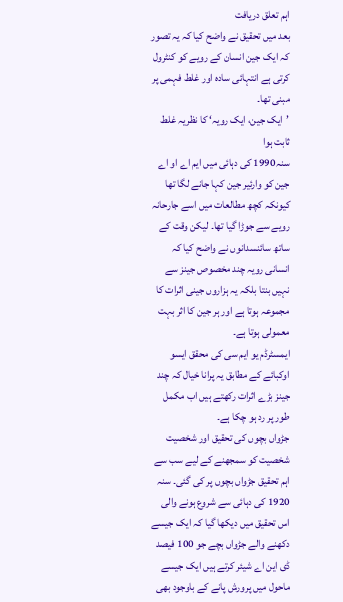اہم تعلق دریافت
بعد میں تحقیق نے واضح کیا کہ یہ تصور کہ ایک جین انسان کے رویے کو کنٹرول کرتی ہے انتہائی سادہ اور غلط فہمی پر مبنی تھا۔
’ایک جین، ایک رویہ‘ کا نظریہ غلط ثابت ہوا
سنہ1990 کی دہائی میں ایم اے او اے جین کو وارئیر جین کہا جانے لگا تھا کیونکہ کچھ مطالعات میں اسے جارحانہ رویے سے جوڑا گیا تھا۔ لیکن وقت کے ساتھ سائنسدانوں نے واضح کیا کہ انسانی رویہ چند مخصوص جینز سے نہیں بنتا بلکہ یہ ہزاروں جینی اثرات کا مجموعہ ہوتا ہے اور ہر جین کا اثر بہت معمولی ہوتا ہے۔
ایمسٹرڈم یو ایم سی کی محقق ایسو اوکبائے کے مطابق یہ پرانا خیال کہ چند جینز بڑے اثرات رکھتے ہیں اب مکمل طور پر رد ہو چکا ہے۔
جڑواں بچوں کی تحقیق اور شخصیت
شخصیت کو سمجھنے کے لیے سب سے اہم تحقیق جڑواں بچوں پر کی گئی۔ سنہ 1920 کی دہائی سے شروع ہونے والی اس تحقیق میں دیکھا گیا کہ ایک جیسے دکھنے والے جڑواں بچے جو 100 فیصد ڈی این اے شیئر کرتے ہیں ایک جیسے ماحول میں پرورش پانے کے باوجود بھی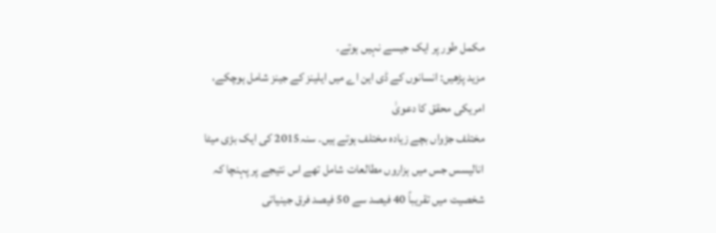مکمل طور پر ایک جیسے نہیں ہوتے۔
مزید پڑھیں: انسانوں کے ڈی این اے میں ایلینز کے جینز شامل ہوچکے، امریکی محقق کا دعویٰ
مختلف جڑواں بچے زیادہ مختلف ہوتے ہیں۔ سنہ2015 کی ایک بڑی میٹا انالیسس جس میں ہزاروں مطالعات شامل تھے اس نتیجے پر پہنچا کہ شخصیت میں تقریباً 40 فیصد سے 50 فیصد فرق جینیاتی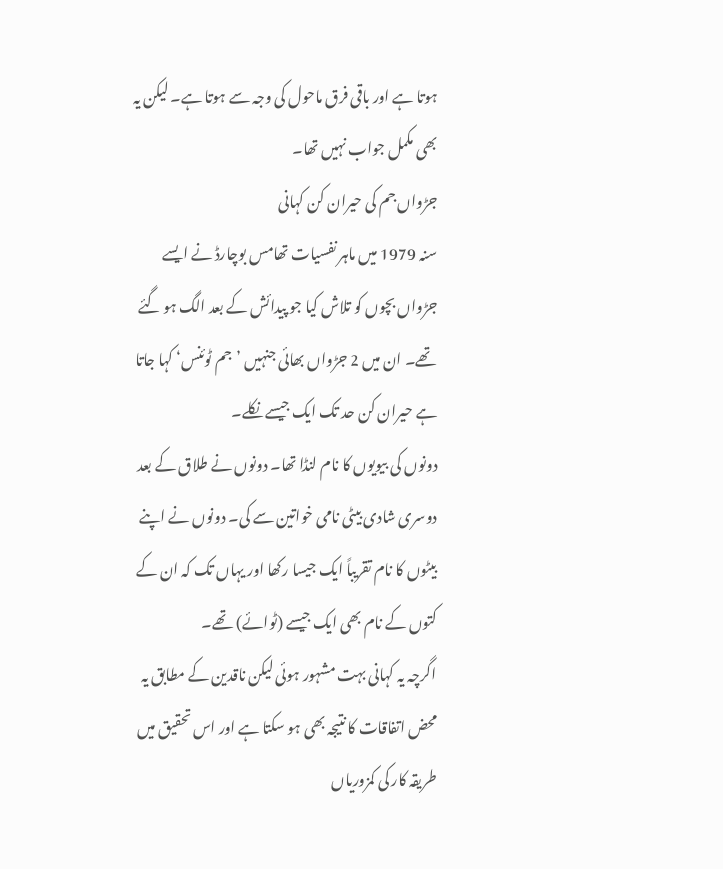ہوتا ہے اور باقی فرق ماحول کی وجہ سے ہوتا ہے۔ لیکن یہ بھی مکمل جواب نہیں تھا۔
جڑواں جم کی حیران کن کہانی
سنہ 1979 میں ماہر نفسیات تھامس بوچارڈ نے ایسے جڑواں بچوں کو تلاش کیا جو پیدائش کے بعد الگ ہو گئے تھے۔ ان میں 2 جڑواں بھائی جنہیں ’جم ٹوئنس‘ کہا جاتا ہے حیران کن حد تک ایک جیسے نکلے۔
دونوں کی بیویوں کا نام لنڈا تھا۔ دونوں نے طلاق کے بعد دوسری شادی بیٹی نامی خواتین سے کی۔ دونوں نے اپنے بیٹوں کا نام تقریباً ایک جیسا رکھا اور یہاں تک کہ ان کے کتوں کے نام بھی ایک جیسے (ٹوائے) تھے۔
اگرچہ یہ کہانی بہت مشہور ہوئی لیکن ناقدین کے مطابق یہ محض اتفاقات کا نتیجہ بھی ہو سکتا ہے اور اس تحقیق میں طریقہ کار کی کمزوریاں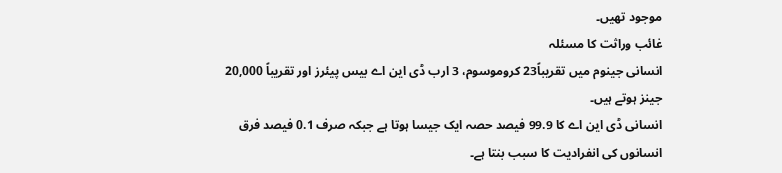موجود تھیں۔
غائب وراثت کا مسئلہ
انسانی جینوم میں تقریباً23 کروموسوم، 3 ارب ڈی این اے بیس پیئرز اور تقریباً 20,000 جینز ہوتے ہیں۔
انسانی ڈی این اے کا 99.9 فیصد حصہ ایک جیسا ہوتا ہے جبکہ صرف 0.1 فیصد فرق انسانوں کی انفرادیت کا سبب بنتا ہے۔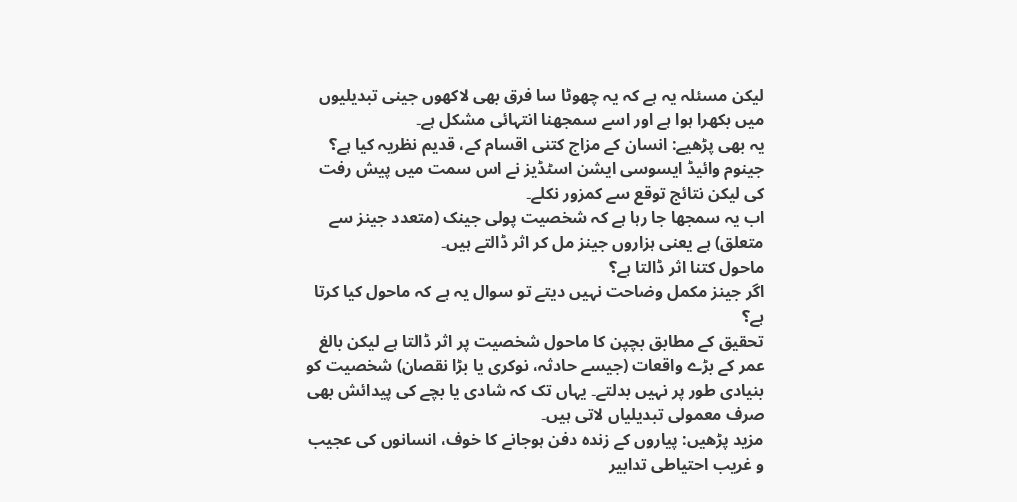لیکن مسئلہ یہ ہے کہ یہ چھوٹا سا فرق بھی لاکھوں جینی تبدیلیوں میں بکھرا ہوا ہے اور اسے سمجھنا انتہائی مشکل ہے۔
یہ بھی پڑھیے: انسان کے مزاج کتنی اقسام کے، قدیم نظریہ کیا ہے؟
جینوم وائیڈ ایسوسی ایشن اسٹڈیز نے اس سمت میں پیش رفت کی لیکن نتائج توقع سے کمزور نکلے۔
اب یہ سمجھا جا رہا ہے کہ شخصیت پولی جینک (متعدد جینز سے متعلق) ہے یعنی ہزاروں جینز مل کر اثر ڈالتے ہیں۔
ماحول کتنا اثر ڈالتا ہے؟
اگر جینز مکمل وضاحت نہیں دیتے تو سوال یہ ہے کہ ماحول کیا کرتا ہے؟
تحقیق کے مطابق بچپن کا ماحول شخصیت پر اثر ڈالتا ہے لیکن بالغ عمر کے بڑے واقعات (جیسے حادثہ، نوکری یا بڑا نقصان) شخصیت کو بنیادی طور پر نہیں بدلتے۔ یہاں تک کہ شادی یا بچے کی پیدائش بھی صرف معمولی تبدیلیاں لاتی ہیں۔
مزید پڑھیں: پیاروں کے زندہ دفن ہوجانے کا خوف، انسانوں کی عجیب و غریب احتیاطی تدابیر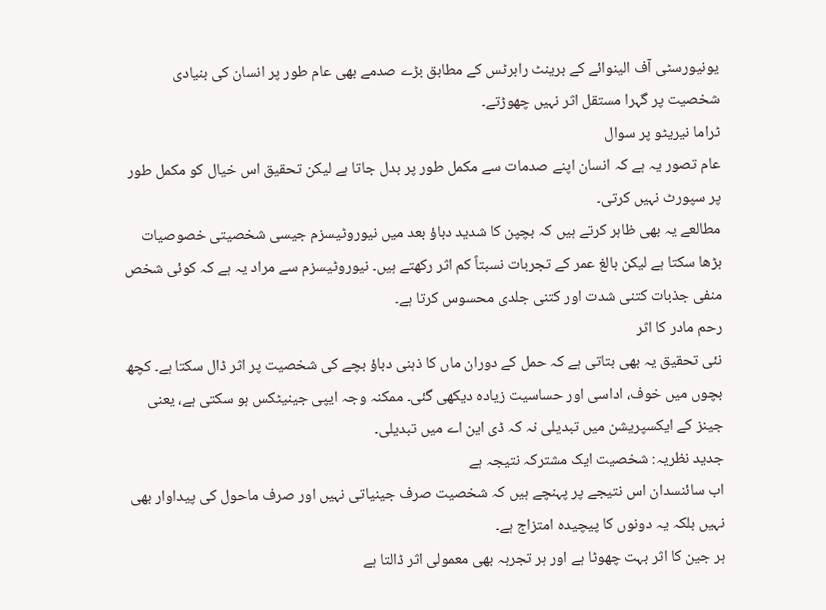یونیورسٹی آف الینوائے کے برینٹ رابرٹس کے مطابق بڑے صدمے بھی عام طور پر انسان کی بنیادی شخصیت پر گہرا مستقل اثر نہیں چھوڑتے۔
ٹراما نیریٹو پر سوال
عام تصور یہ ہے کہ انسان اپنے صدمات سے مکمل طور پر بدل جاتا ہے لیکن تحقیق اس خیال کو مکمل طور پر سپورٹ نہیں کرتی۔
مطالعے یہ بھی ظاہر کرتے ہیں کہ بچپن کا شدید دباؤ بعد میں نیوروٹیسزم جیسی شخصیتی خصوصیات بڑھا سکتا ہے لیکن بالغ عمر کے تجربات نسبتاً کم اثر رکھتے ہیں۔ نیوروٹیسزم سے مراد یہ ہے کہ کوئی شخص منفی جذبات کتنی شدت اور کتنی جلدی محسوس کرتا ہے۔
رحم مادر کا اثر
نئی تحقیق یہ بھی بتاتی ہے کہ حمل کے دوران ماں کا ذہنی دباؤ بچے کی شخصیت پر اثر ڈال سکتا ہے۔ کچھ بچوں میں خوف، اداسی اور حساسیت زیادہ دیکھی گئی۔ ممکنہ وجہ ایپی جینیٹکس ہو سکتی ہے، یعنی جینز کے ایکسپریشن میں تبدیلی نہ کہ ڈی این اے میں تبدیلی۔
جدید نظریہ: شخصیت ایک مشترکہ نتیجہ ہے
اب سائنسدان اس نتیجے پر پہنچے ہیں کہ شخصیت صرف جینیاتی نہیں اور صرف ماحول کی پیداوار بھی نہیں بلکہ یہ دونوں کا پیچیدہ امتزاج ہے۔
ہر جین کا اثر بہت چھوٹا ہے اور ہر تجربہ بھی معمولی اثر ڈالتا ہے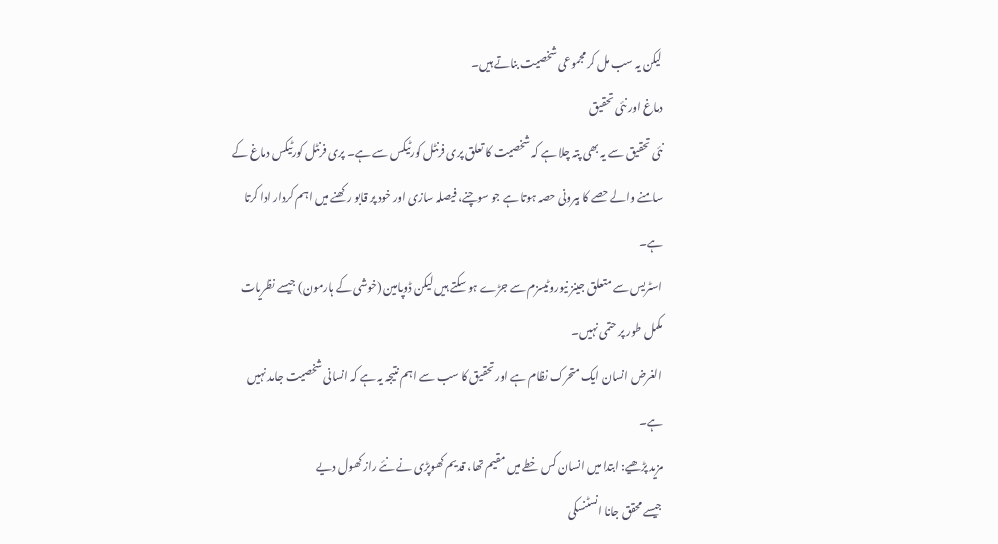لیکن یہ سب مل کر مجموعی شخصیت بناتے ہیں۔
دماغ اور نئی تحقیق
نئی تحقیق سے یہ بھی پتہ چلا ہے کہ شخصیت کا تعلق پری فرنٹل کورٹیکس سے ہے۔ پری فرنٹل کورٹیکس دماغ کے سامنے والے حصے کا بیرونی حصہ ہوتا ہے جو سوچنے، فیصلہ سازی اور خود پر قابو رکھنے میں اہم کردار ادا کرتا ہے۔
اسٹریس سے متعلق جینز نیوروٹیسزم سے جڑے ہو سکتے ہیں لیکن ڈوپامین (خوشی کے ہارمون) جیسے نظریات مکمل طور پر حتمی نہیں۔
الغرض انسان ایک متحرک نظام ہے اور تحقیق کا سب سے اہم نتیجہ یہ ہے کہ انسانی شخصیت جامد نہیں ہے۔
مزید پڑھیے: ابتدا میں انسان کس خطے میں مقیم تھا، قدیم کھوپڑی نے نئے راز کھول دیے
جیسے محقق جانا انسٹنسکی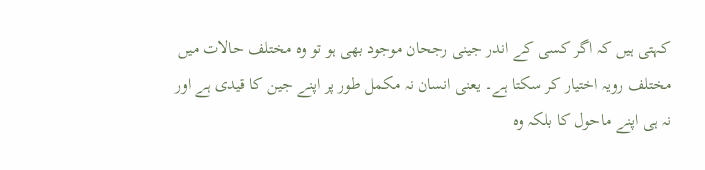کہتی ہیں کہ اگر کسی کے اندر جینی رجحان موجود بھی ہو تو وہ مختلف حالات میں مختلف رویہ اختیار کر سکتا ہے۔ یعنی انسان نہ مکمل طور پر اپنے جین کا قیدی ہے اور نہ ہی اپنے ماحول کا بلکہ وہ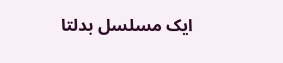ایک مسلسل بدلتا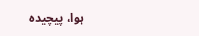ہوا، پیچیدہ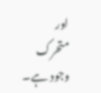اور متحرک وجود ہے۔